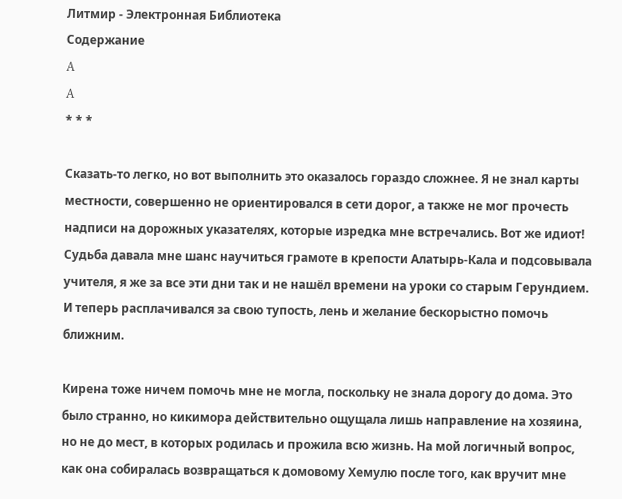Литмир - Электронная Библиотека
Содержание
A
A
* * *

Сказать-то легко, но вот выполнить это оказалось гораздо сложнее. Я не знал карты местности, совершенно не ориентировался в сети дорог, а также не мог прочесть надписи на дорожных указателях, которые изредка мне встречались. Вот же идиот! Судьба давала мне шанс научиться грамоте в крепости Алатырь-Кала и подсовывала учителя, я же за все эти дни так и не нашёл времени на уроки со старым Герундием. И теперь расплачивался за свою тупость, лень и желание бескорыстно помочь ближним.

Кирена тоже ничем помочь мне не могла, поскольку не знала дорогу до дома. Это было странно, но кикимора действительно ощущала лишь направление на хозяина, но не до мест, в которых родилась и прожила всю жизнь. На мой логичный вопрос, как она собиралась возвращаться к домовому Хемулю после того, как вручит мне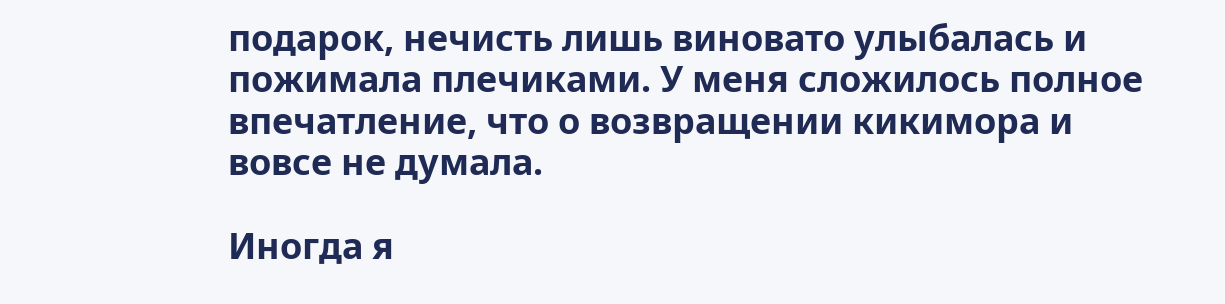подарок, нечисть лишь виновато улыбалась и пожимала плечиками. У меня сложилось полное впечатление, что о возвращении кикимора и вовсе не думала.

Иногда я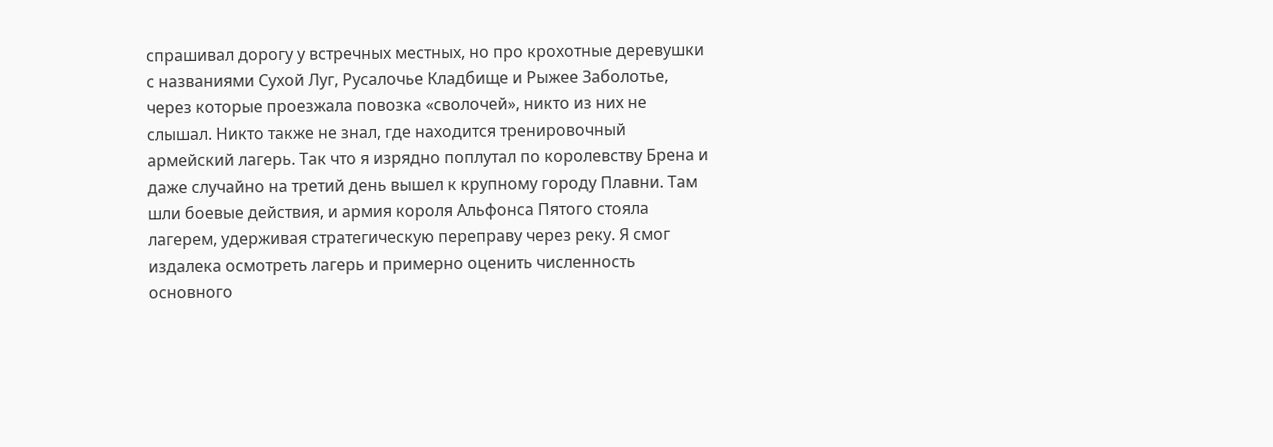спрашивал дорогу у встречных местных, но про крохотные деревушки с названиями Сухой Луг, Русалочье Кладбище и Рыжее Заболотье, через которые проезжала повозка «сволочей», никто из них не слышал. Никто также не знал, где находится тренировочный армейский лагерь. Так что я изрядно поплутал по королевству Брена и даже случайно на третий день вышел к крупному городу Плавни. Там шли боевые действия, и армия короля Альфонса Пятого стояла лагерем, удерживая стратегическую переправу через реку. Я смог издалека осмотреть лагерь и примерно оценить численность основного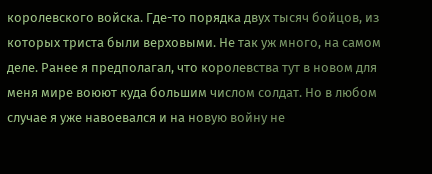королевского войска. Где-то порядка двух тысяч бойцов, из которых триста были верховыми. Не так уж много, на самом деле. Ранее я предполагал, что королевства тут в новом для меня мире воюют куда большим числом солдат. Но в любом случае я уже навоевался и на новую войну не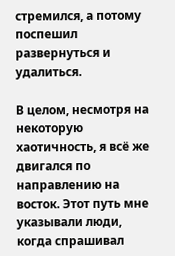стремился, а потому поспешил развернуться и удалиться.

В целом, несмотря на некоторую хаотичность, я всё же двигался по направлению на восток. Этот путь мне указывали люди, когда спрашивал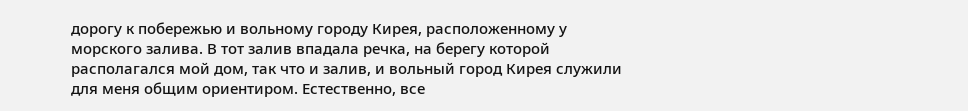дорогу к побережью и вольному городу Кирея, расположенному у морского залива. В тот залив впадала речка, на берегу которой располагался мой дом, так что и залив, и вольный город Кирея служили для меня общим ориентиром. Естественно, все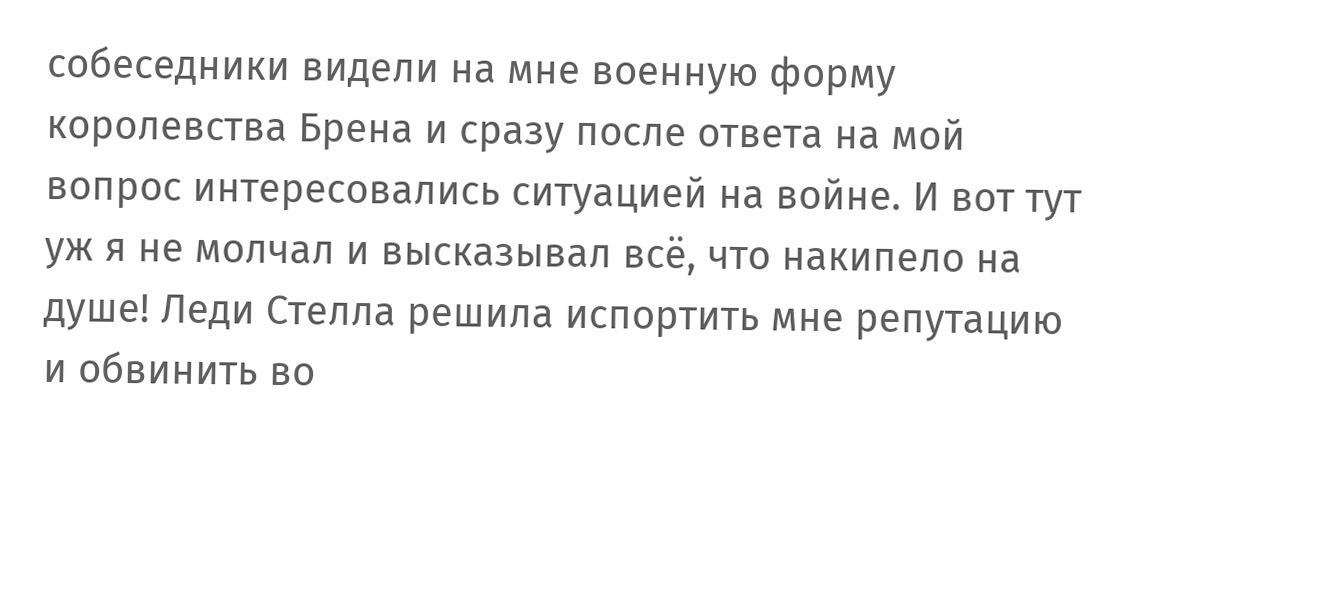собеседники видели на мне военную форму королевства Брена и сразу после ответа на мой вопрос интересовались ситуацией на войне. И вот тут уж я не молчал и высказывал всё, что накипело на душе! Леди Стелла решила испортить мне репутацию и обвинить во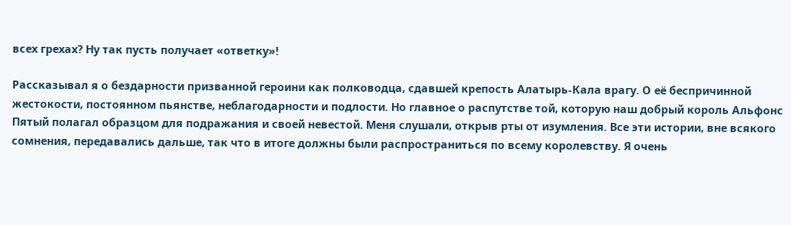всех грехах? Ну так пусть получает «ответку»!

Рассказывал я о бездарности призванной героини как полководца, сдавшей крепость Алатырь-Кала врагу. О её беспричинной жестокости, постоянном пьянстве, неблагодарности и подлости. Но главное о распутстве той, которую наш добрый король Альфонс Пятый полагал образцом для подражания и своей невестой. Меня слушали, открыв рты от изумления. Все эти истории, вне всякого сомнения, передавались дальше, так что в итоге должны были распространиться по всему королевству. Я очень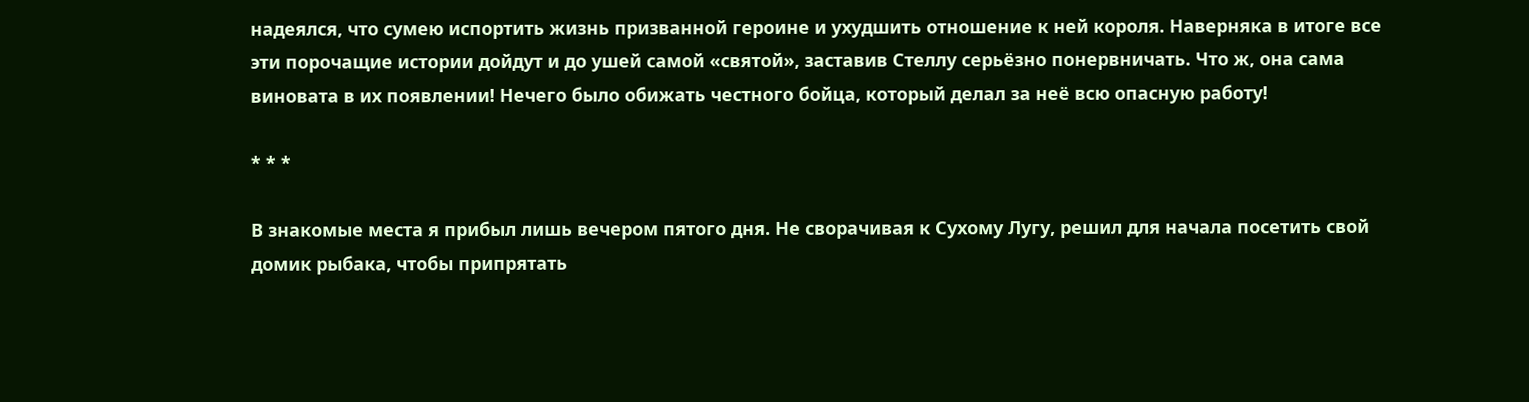надеялся, что сумею испортить жизнь призванной героине и ухудшить отношение к ней короля. Наверняка в итоге все эти порочащие истории дойдут и до ушей самой «святой», заставив Стеллу серьёзно понервничать. Что ж, она сама виновата в их появлении! Нечего было обижать честного бойца, который делал за неё всю опасную работу!

* * *

В знакомые места я прибыл лишь вечером пятого дня. Не сворачивая к Сухому Лугу, решил для начала посетить свой домик рыбака, чтобы припрятать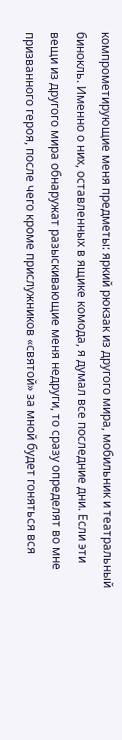компрометирующие меня предметы: яркий рюкзак из другого мира, мобильник и театральный бинокль. Именно о них, оставленных в ящике комода, я думал все последние дни. Если эти вещи из другого мира обнаружат разыскивающие меня недруги, то сразу определят во мне призванного героя, после чего кроме прислужников «святой» за мной будет гоняться вся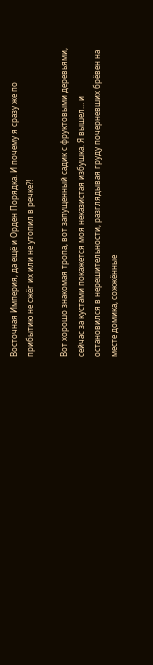Восточная Империя, да ещё и Орден Порядка. И почему я сразу же по прибытию не сжёг их или не утопил в речке⁈

Вот хорошо знакомая тропа, вот запущенный садик с фруктовыми деревьями, сейчас за кустами покажется моя неказистая избушка. Я вышел… и остановился в нерешительности, разглядывая груду почерневших брёвен на месте домика, сожжённые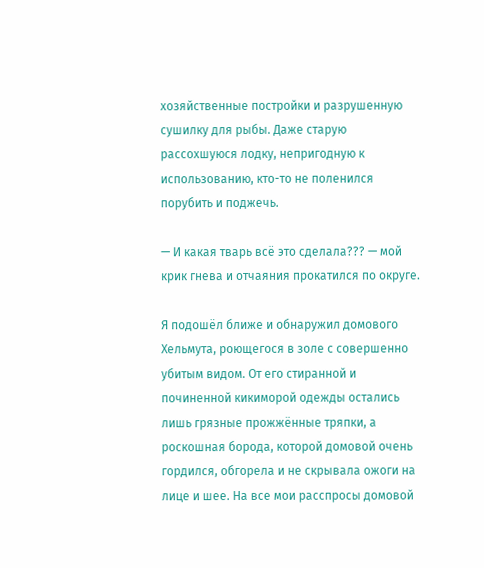хозяйственные постройки и разрушенную сушилку для рыбы. Даже старую рассохшуюся лодку, непригодную к использованию, кто-то не поленился порубить и поджечь.

— И какая тварь всё это сделала??? — мой крик гнева и отчаяния прокатился по округе.

Я подошёл ближе и обнаружил домового Хельмута, роющегося в золе с совершенно убитым видом. От его стиранной и починенной кикиморой одежды остались лишь грязные прожжённые тряпки, а роскошная борода, которой домовой очень гордился, обгорела и не скрывала ожоги на лице и шее. На все мои расспросы домовой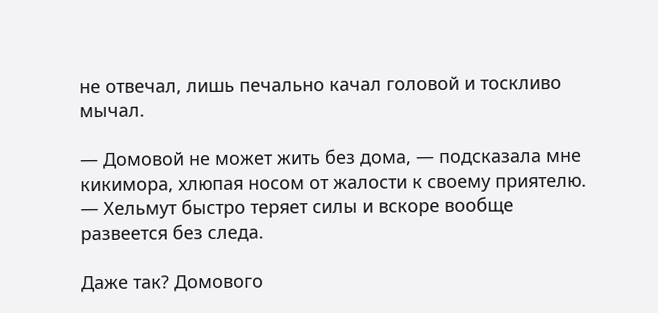не отвечал, лишь печально качал головой и тоскливо мычал.

— Домовой не может жить без дома, — подсказала мне кикимора, хлюпая носом от жалости к своему приятелю. — Хельмут быстро теряет силы и вскоре вообще развеется без следа.

Даже так? Домового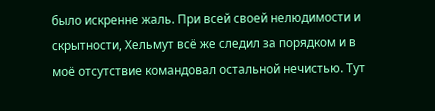было искренне жаль. При всей своей нелюдимости и скрытности, Хельмут всё же следил за порядком и в моё отсутствие командовал остальной нечистью. Тут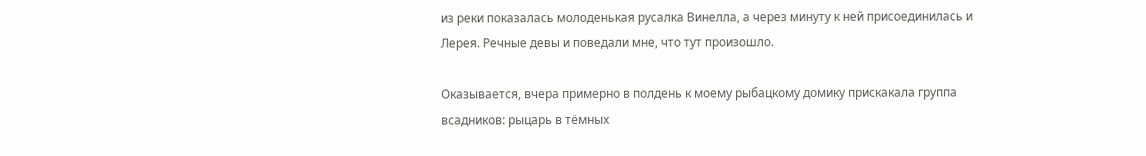из реки показалась молоденькая русалка Винелла, а через минуту к ней присоединилась и Лерея. Речные девы и поведали мне, что тут произошло.

Оказывается, вчера примерно в полдень к моему рыбацкому домику прискакала группа всадников: рыцарь в тёмных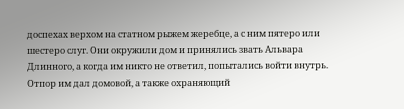доспехах верхом на статном рыжем жеребце, а с ним пятеро или шестеро слуг. Они окружили дом и принялись звать Альвара Длинного, а когда им никто не ответил, попытались войти внутрь. Отпор им дал домовой, а также охраняющий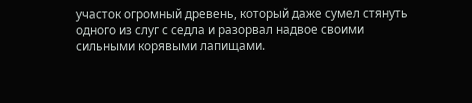участок огромный древень, который даже сумел стянуть одного из слуг с седла и разорвал надвое своими сильными корявыми лапищами.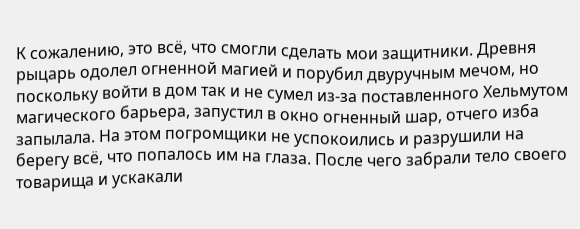К сожалению, это всё, что смогли сделать мои защитники. Древня рыцарь одолел огненной магией и порубил двуручным мечом, но поскольку войти в дом так и не сумел из-за поставленного Хельмутом магического барьера, запустил в окно огненный шар, отчего изба запылала. На этом погромщики не успокоились и разрушили на берегу всё, что попалось им на глаза. После чего забрали тело своего товарища и ускакали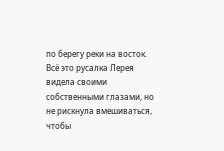по берегу реки на восток. Всё это русалка Лерея видела своими собственными глазами, но не рискнула вмешиваться, чтобы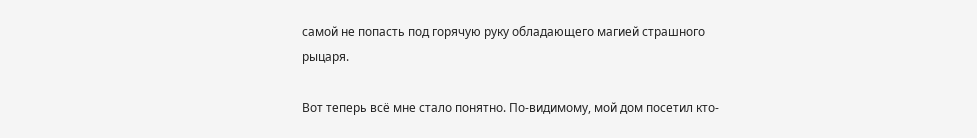самой не попасть под горячую руку обладающего магией страшного рыцаря.

Вот теперь всё мне стало понятно. По-видимому, мой дом посетил кто-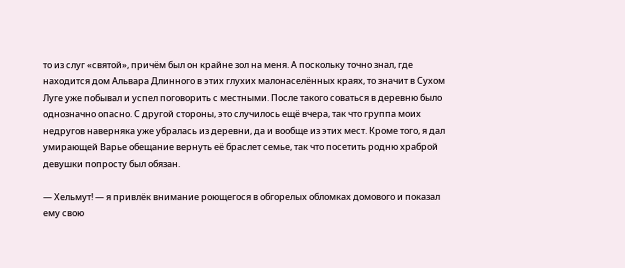то из слуг «святой», причём был он крайне зол на меня. А поскольку точно знал, где находится дом Альвара Длинного в этих глухих малонаселённых краях, то значит в Сухом Луге уже побывал и успел поговорить с местными. После такого соваться в деревню было однозначно опасно. С другой стороны, это случилось ещё вчера, так что группа моих недругов наверняка уже убралась из деревни, да и вообще из этих мест. Кроме того, я дал умирающей Варье обещание вернуть её браслет семье, так что посетить родню храброй девушки попросту был обязан.

— Хельмут! — я привлёк внимание роющегося в обгорелых обломках домового и показал ему свою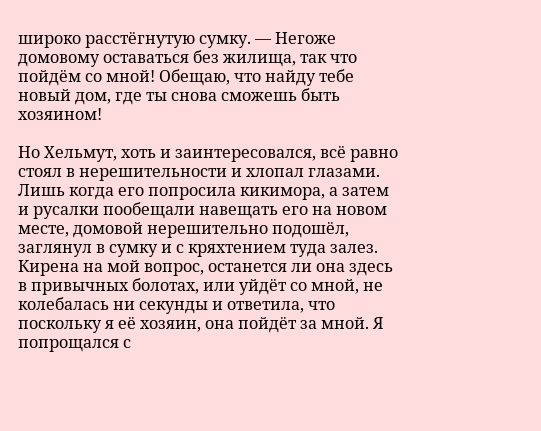широко расстёгнутую сумку. — Негоже домовому оставаться без жилища, так что пойдём со мной! Обещаю, что найду тебе новый дом, где ты снова сможешь быть хозяином!

Но Хельмут, хоть и заинтересовался, всё равно стоял в нерешительности и хлопал глазами. Лишь когда его попросила кикимора, а затем и русалки пообещали навещать его на новом месте, домовой нерешительно подошёл, заглянул в сумку и с кряхтением туда залез. Кирена на мой вопрос, останется ли она здесь в привычных болотах, или уйдёт со мной, не колебалась ни секунды и ответила, что поскольку я её хозяин, она пойдёт за мной. Я попрощался с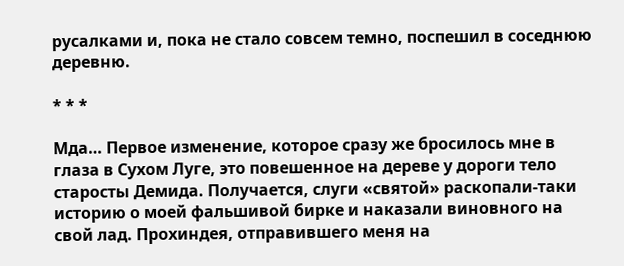русалками и, пока не стало совсем темно, поспешил в соседнюю деревню.

* * *

Мда… Первое изменение, которое сразу же бросилось мне в глаза в Сухом Луге, это повешенное на дереве у дороги тело старосты Демида. Получается, слуги «святой» раскопали-таки историю о моей фальшивой бирке и наказали виновного на свой лад. Прохиндея, отправившего меня на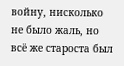войну, нисколько не было жаль, но всё же староста был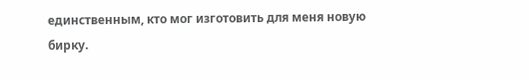единственным, кто мог изготовить для меня новую бирку.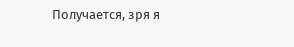Получается, зря я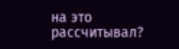на это рассчитывал?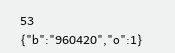53
{"b":"960420","o":1}